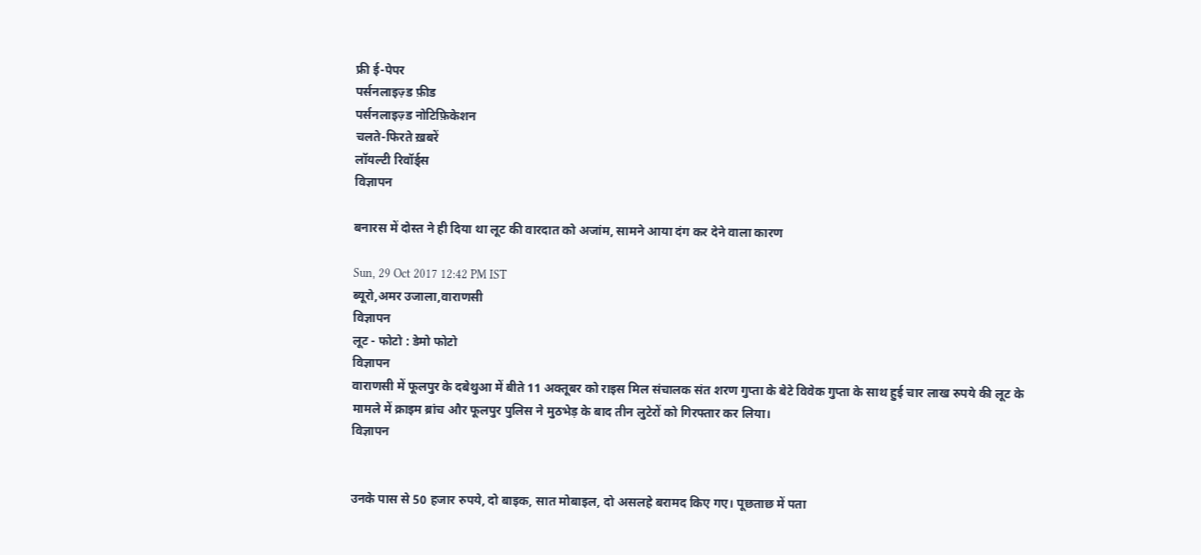फ्री ई-पेपर
पर्सनलाइज़्ड फ़ीड
पर्सनलाइज़्ड नोटिफ़िकेशन
चलते-फिरते ख़बरें
लॉयल्टी रिवॉर्ड्स
विज्ञापन

बनारस में दोस्त ने ही दिया था लूट की वारदात को अजांम, सामने आया दंग कर देने वाला कारण

Sun, 29 Oct 2017 12:42 PM IST
ब्यूरो,अमर उजाला,वाराणसी
विज्ञापन
लूट - फोटो : डेमो फोटो
विज्ञापन
वाराणसी में फूलपुर के दबेथुआ में बीते 11 अक्तूबर को राइस मिल संचालक संत शरण गुप्ता के बेटे विवेक गुप्ता के साथ हुई चार लाख रुपये की लूट के मामले में क्राइम ब्रांच और फूलपुर पुलिस ने मुठभेड़ के बाद तीन लुटेरों को गिरफ्तार कर लिया।
विज्ञापन


उनके पास से 50 हजार रुपये, दो बाइक, सात मोबाइल, दो असलहे बरामद किए गए। पूछताछ में पता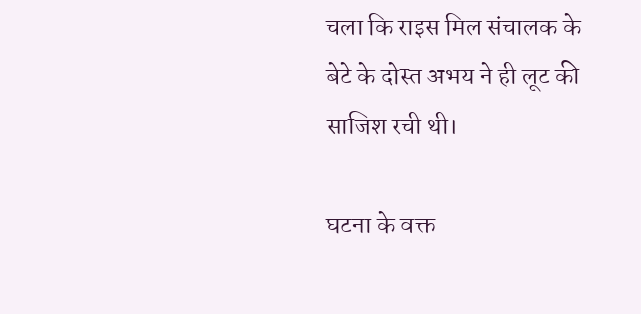चला कि राइस मिल संचालक के बेटे के दोस्त अभय ने ही लूट की साजिश रची थी।

घटना के वक्त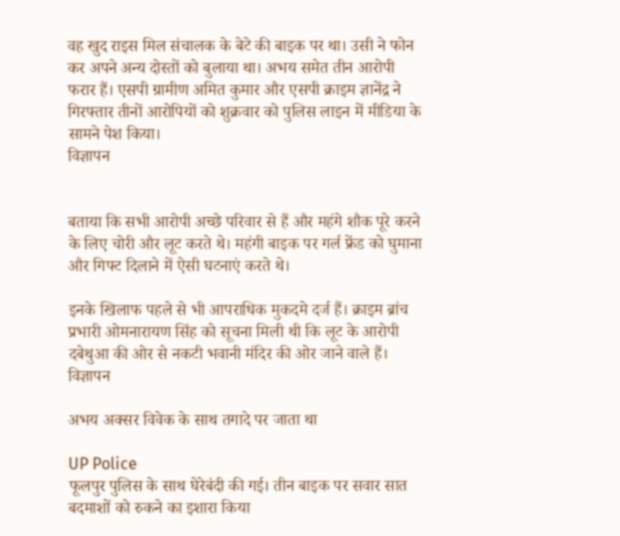वह खुद राइस मिल संचालक के बेटे की बाइक पर था। उसी ने फोन कर अपने अन्य दोस्तों को बुलाया था। अभय समेत तीन आरोपी फरार हैं। एसपी ग्रामीण अमित कुमार और एसपी क्राइम ज्ञानेंद्र ने गिरफ्तार तीनों आरोपियों को शुक्रवार को पुलिस लाइन में मीडिया के सामने पेश किया।
विज्ञापन


बताया कि सभी आरोपी अच्छे परिवार से हैं और महंगे शौक पूरे करने के लिए चोरी और लूट करते थे। महंगी बाइक पर गर्ल फ्रेंड को घुमाना और गिफ्ट दिलाने में ऐसी घटनाएं करते थे।

इनके खिलाफ पहले से भी आपराधिक मुकदमे दर्ज हैं। क्राइम ब्रांच प्रभारी ओमनारायण सिंह को सूचना मिली थी कि लूट के आरोपी दबेथुआ की ओर से नकटी भवानी मंदिर की ओर जाने वाले हैं।
विज्ञापन

अभय अक्सर विवेक के साथ तगादे पर जाता था

UP Police
फूलपुर पुलिस के साथ घेरेबंदी की गई। तीन बाइक पर सवार सात बदमाशों को रुकने का इशारा किया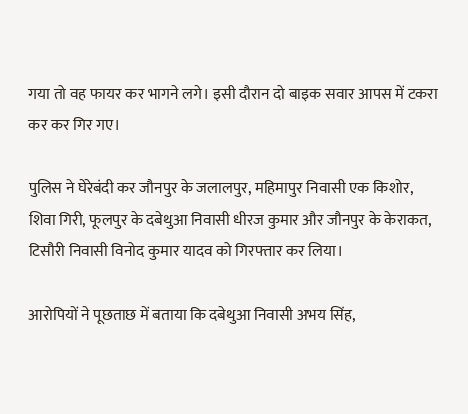गया तो वह फायर कर भागने लगे। इसी दौरान दो बाइक सवार आपस में टकरा कर कर गिर गए।

पुलिस ने घेरेबंदी कर जौनपुर के जलालपुर, महिमापुर निवासी एक किशोर, शिवा गिरी, फूलपुर के दबेथुआ निवासी धीरज कुमार और जौनपुर के केराकत, टिसौरी निवासी विनोद कुमार यादव को गिरफ्तार कर लिया।

आरोपियों ने पूछताछ में बताया कि दबेथुआ निवासी अभय सिंह,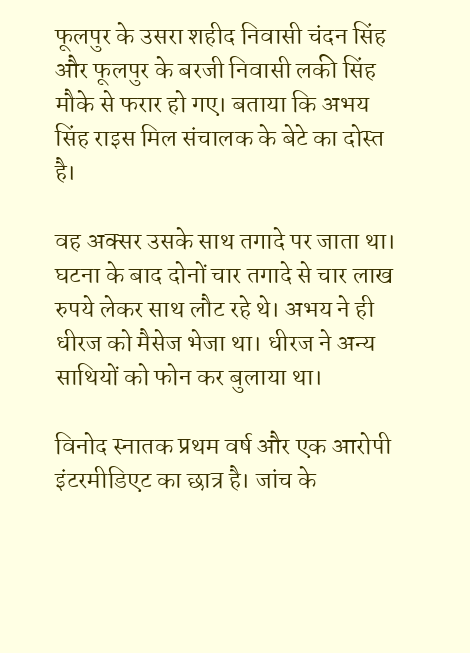फूलपुर के उसरा शहीद निवासी चंदन सिंह और फूलपुर के बरजी निवासी लकी सिंह मौके से फरार हो गए। बताया कि अभय सिंह राइस मिल संचालक के बेटे का दोस्त है।

वह अक्सर उसके साथ तगादे पर जाता था। घटना के बाद दोनों चार तगादे से चार लाख रुपये लेकर साथ लौट रहे थे। अभय ने ही धीरज को मैसेज भेजा था। धीरज ने अन्य साथियों को फोन कर बुलाया था।

विनोद स्नातक प्रथम वर्ष और एक आरोपी इंटरमीडिएट का छात्र है। जांच के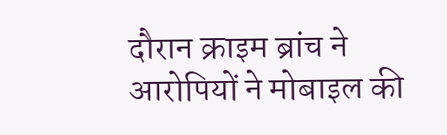दौरान क्राइम ब्रांच ने आरोपियों ने मोबाइल की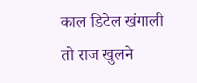काल डिटेल खंगाली तो राज खुलने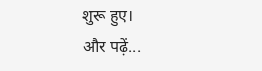शुरू हुए।
और पढ़ें...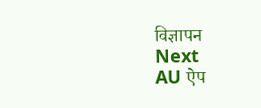विज्ञापन
Next
AU ऐप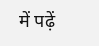में पढ़ें